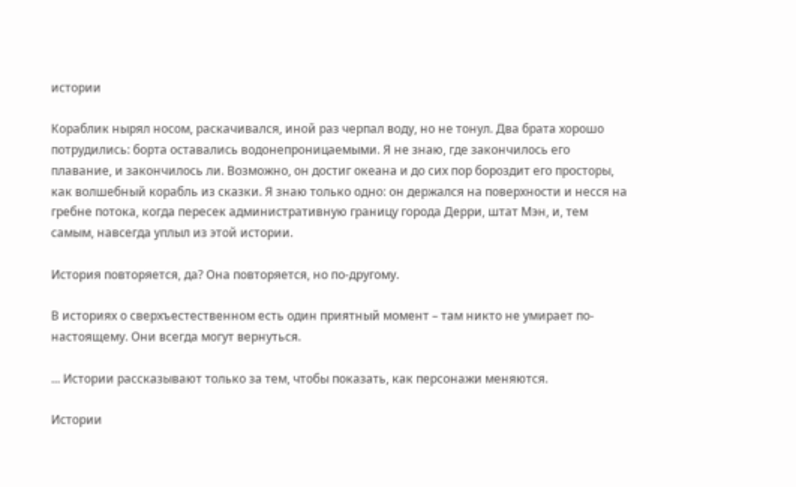истории

Кораблик нырял носом, раскачивался, иной раз черпал воду, но не тонул. Два брата хорошо потрудились: борта оставались водонепроницаемыми. Я не знаю, где закончилось его плавание, и закончилось ли. Возможно, он достиг океана и до сих пор бороздит его просторы, как волшебный корабль из сказки. Я знаю только одно: он держался на поверхности и несся на гребне потока, когда пересек административную границу города Дерри, штат Мэн, и, тем самым, навсегда уплыл из этой истории.

История повторяется, да? Она повторяется, но по-другому.

В историях о сверхъестественном есть один приятный момент – там никто не умирает по-настоящему. Они всегда могут вернуться.

... Истории рассказывают только за тем, чтобы показать, как персонажи меняются.

Истории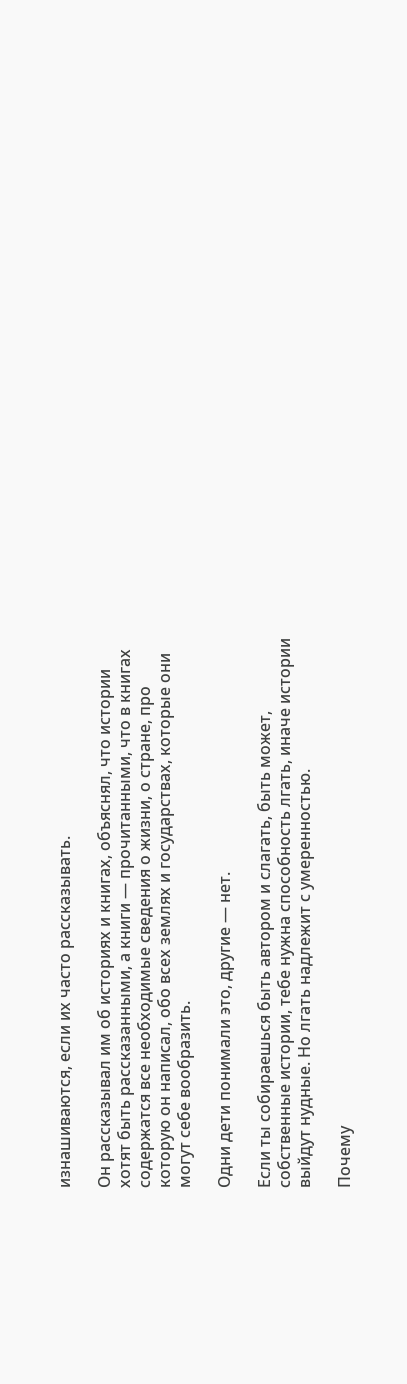изнашиваются, если их часто рассказывать.

Он рассказывал им об историях и книгах, объяснял, что истории хотят быть рассказанными, а книги — прочитанными, что в книгах содержатся все необходимые сведения о жизни, о стране, про которую он написал, обо всех землях и государствах, которые они могут себе вообразить.

Одни дети понимали это, другие — нет.

Если ты собираешься быть автором и слагать, быть может, собственные истории, тебе нужна способность лгать, иначе истории выйдут нудные. Но лгать надлежит с умеренностью.

Почему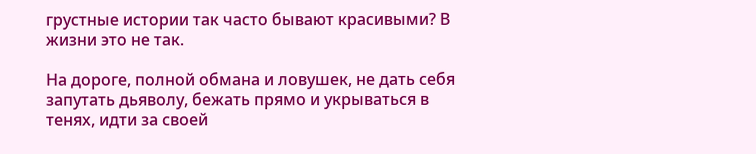грустные истории так часто бывают красивыми? В жизни это не так.

На дороге, полной обмана и ловушек, не дать себя запутать дьяволу, бежать прямо и укрываться в тенях, идти за своей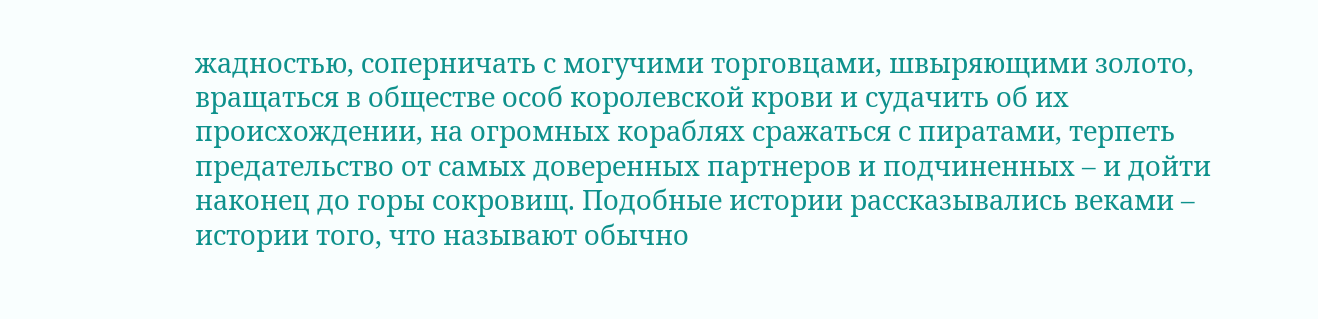жадностью, соперничать с могучими торговцами, швыряющими золото, вращаться в обществе особ королевской крови и судачить об их происхождении, на огромных кораблях сражаться с пиратами, терпеть предательство от самых доверенных партнеров и подчиненных – и дойти наконец до горы сокровищ. Подобные истории рассказывались веками – истории того, что называют обычно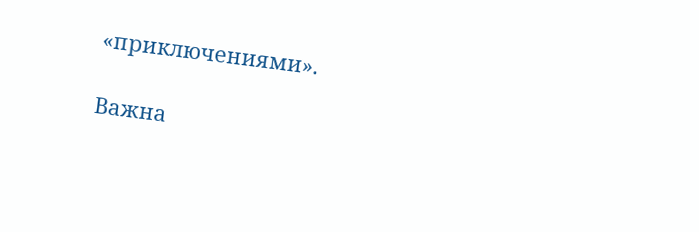«приключениями».

Важна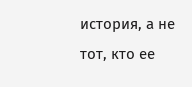история, а не тот, кто ее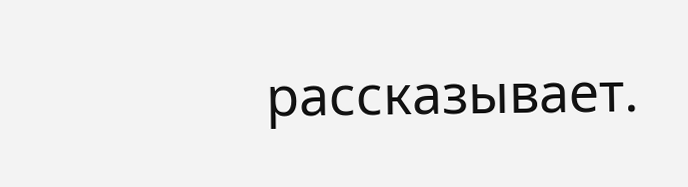рассказывает.